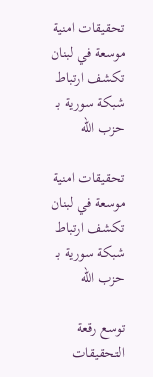تحقيقات امنية موسعة في لبنان تكشف ارتباط شبكة سورية بـ حزب الله

تحقيقات امنية موسعة في لبنان تكشف ارتباط شبكة سورية بـ حزب الله

توسع رقعة التحقيقات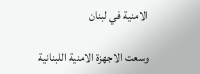الامنية في لبنان

وسعت الاجهزة الامنية اللبنانية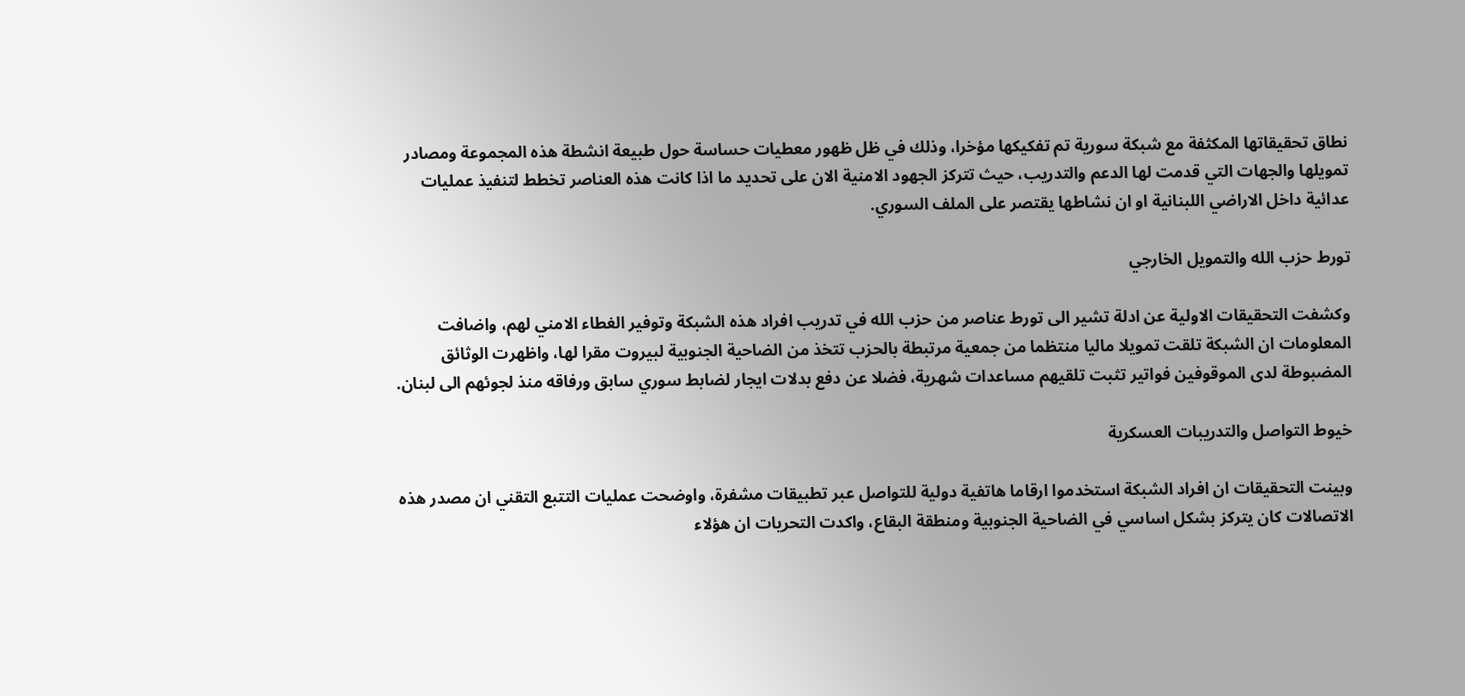نطاق تحقيقاتها المكثفة مع شبكة سورية تم تفكيكها مؤخرا، وذلك في ظل ظهور معطيات حساسة حول طبيعة انشطة هذه المجموعة ومصادر تمويلها والجهات التي قدمت لها الدعم والتدريب، حيث تتركز الجهود الامنية الان على تحديد ما اذا كانت هذه العناصر تخطط لتنفيذ عمليات عدائية داخل الاراضي اللبنانية او ان نشاطها يقتصر على الملف السوري.

تورط حزب الله والتمويل الخارجي

وكشفت التحقيقات الاولية عن ادلة تشير الى تورط عناصر من حزب الله في تدريب افراد هذه الشبكة وتوفير الغطاء الامني لهم، واضافت المعلومات ان الشبكة تلقت تمويلا ماليا منتظما من جمعية مرتبطة بالحزب تتخذ من الضاحية الجنوبية لبيروت مقرا لها، واظهرت الوثائق المضبوطة لدى الموقوفين فواتير تثبت تلقيهم مساعدات شهرية، فضلا عن دفع بدلات ايجار لضابط سوري سابق ورفاقه منذ لجوئهم الى لبنان.

خيوط التواصل والتدريبات العسكرية

وبينت التحقيقات ان افراد الشبكة استخدموا ارقاما هاتفية دولية للتواصل عبر تطبيقات مشفرة، واوضحت عمليات التتبع التقني ان مصدر هذه الاتصالات كان يتركز بشكل اساسي في الضاحية الجنوبية ومنطقة البقاع، واكدت التحريات ان هؤلاء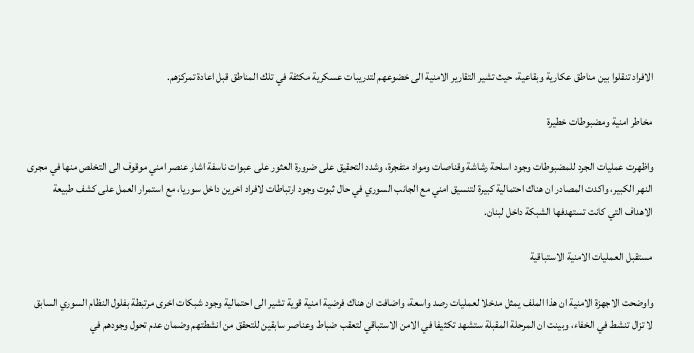الافراد تنقلوا بين مناطق عكارية وبقاعية، حيث تشير التقارير الامنية الى خضوعهم لتدريبات عسكرية مكثفة في تلك المناطق قبل اعادة تمركزهم.

مخاطر امنية ومضبوطات خطيرة

واظهرت عمليات الجرد للمضبوطات وجود اسلحة رشاشة وقناصات ومواد متفجرة، وشدد التحقيق على ضرورة العثور على عبوات ناسفة اشار عنصر امني موقوف الى التخلص منها في مجرى النهر الكبير، واكدت المصادر ان هناك احتمالية كبيرة لتنسيق امني مع الجانب السوري في حال ثبوت وجود ارتباطات لافراد اخرين داخل سوريا، مع استمرار العمل على كشف طبيعة الاهداف التي كانت تستهدفها الشبكة داخل لبنان.

مستقبل العمليات الامنية الاستباقية

واوضحت الاجهزة الامنية ان هذا الملف يمثل مدخلا لعمليات رصد واسعة، واضافت ان هناك فرضية امنية قوية تشير الى احتمالية وجود شبكات اخرى مرتبطة بفلول النظام السوري السابق لا تزال تنشط في الخفاء، وبينت ان المرحلة المقبلة ستشهد تكثيفا في الامن الاستباقي لتعقب ضباط وعناصر سابقين للتحقق من انشطتهم وضمان عدم تحول وجودهم في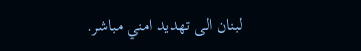لبنان الى تهديد امني مباشر.